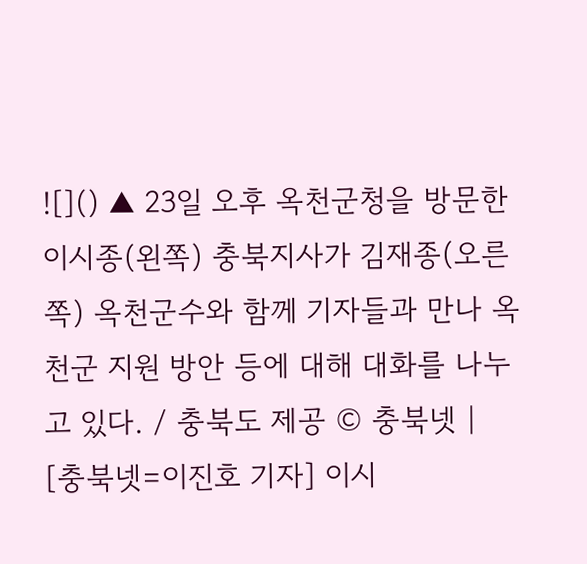![]() ▲ 23일 오후 옥천군청을 방문한 이시종(왼쪽) 충북지사가 김재종(오른쪽) 옥천군수와 함께 기자들과 만나 옥천군 지원 방안 등에 대해 대화를 나누고 있다. / 충북도 제공 © 충북넷 |
[충북넷=이진호 기자] 이시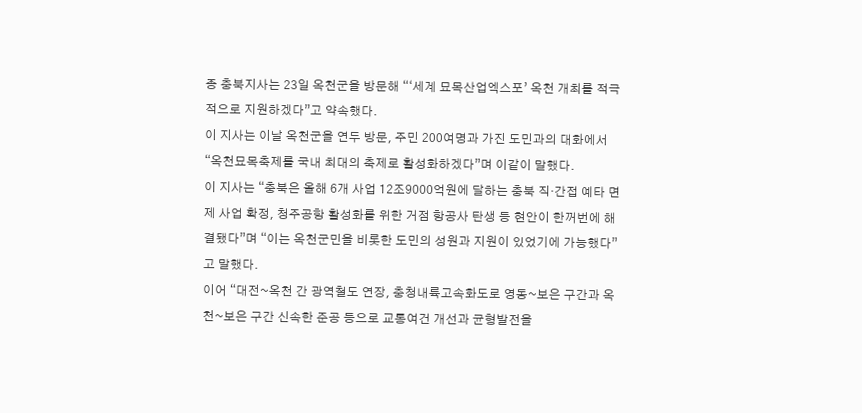종 충북지사는 23일 옥천군을 방문해 “‘세계 묘목산업엑스포’ 옥천 개최를 적극적으로 지원하겠다”고 약속했다.
이 지사는 이날 옥천군을 연두 방문, 주민 200여명과 가진 도민과의 대화에서 “옥천묘목축제를 국내 최대의 축제로 활성화하겠다”며 이같이 말했다.
이 지사는 “충북은 올해 6개 사업 12조9000억원에 달하는 충북 직·간접 예타 면제 사업 확정, 청주공항 활성화를 위한 거점 항공사 탄생 등 현안이 한꺼번에 해결됐다”며 “이는 옥천군민을 비롯한 도민의 성원과 지원이 있었기에 가능했다”고 말했다.
이어 “대전~옥천 간 광역철도 연장, 충청내륙고속화도로 영동~보은 구간과 옥천~보은 구간 신속한 준공 등으로 교통여건 개선과 균형발전을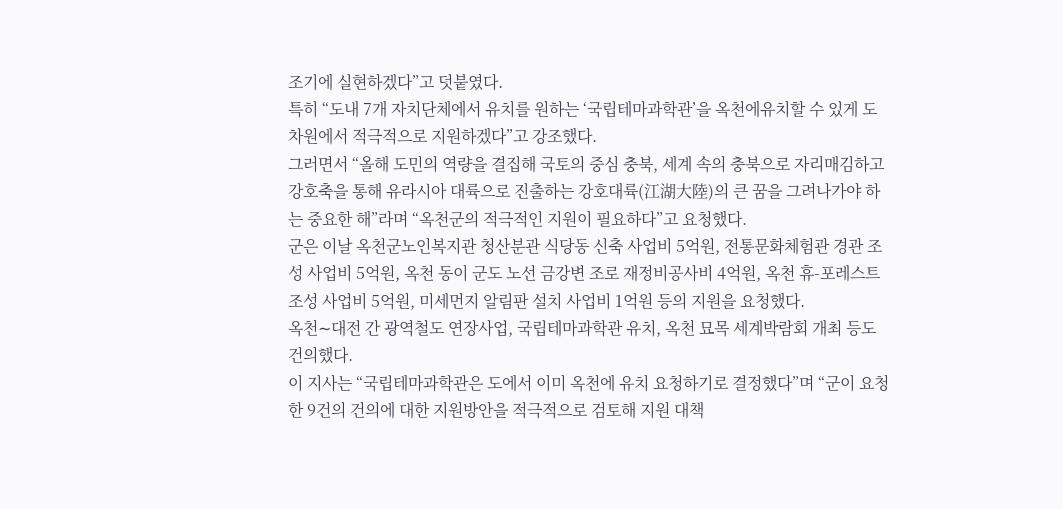조기에 실현하겠다”고 덧붙였다.
특히 “도내 7개 자치단체에서 유치를 원하는 ‘국립테마과학관’을 옥천에유치할 수 있게 도 차원에서 적극적으로 지원하겠다”고 강조했다.
그러면서 “올해 도민의 역량을 결집해 국토의 중심 충북, 세계 속의 충북으로 자리매김하고 강호축을 통해 유라시아 대륙으로 진출하는 강호대륙(江湖大陸)의 큰 꿈을 그려나가야 하는 중요한 해”라며 “옥천군의 적극적인 지원이 필요하다”고 요청했다.
군은 이날 옥천군노인복지관 청산분관 식당동 신축 사업비 5억원, 전통문화체험관 경관 조성 사업비 5억원, 옥천 동이 군도 노선 금강변 조로 재정비공사비 4억원, 옥천 휴-포레스트 조성 사업비 5억원, 미세먼지 알림판 설치 사업비 1억원 등의 지원을 요청했다.
옥천∼대전 간 광역철도 연장사업, 국립테마과학관 유치, 옥천 묘목 세계박람회 개최 등도 건의했다.
이 지사는 “국립테마과학관은 도에서 이미 옥천에 유치 요청하기로 결정했다”며 “군이 요청한 9건의 건의에 대한 지원방안을 적극적으로 검토해 지원 대책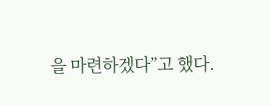을 마련하겠다”고 했다.